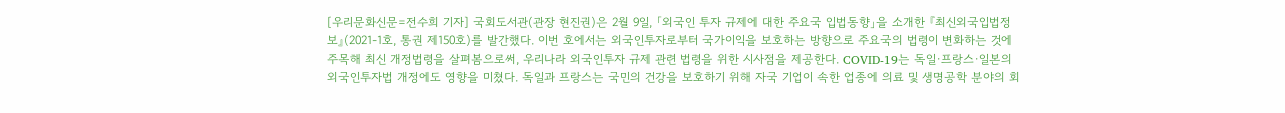[우리문화신문=전수희 기자] 국회도서관(관장 현진권)은 2월 9일, 「외국인 투자 규제에 대한 주요국 입법동향」을 소개한 『최신외국입법정보』(2021-1호, 통권 제150호)를 발간했다. 이번 호에서는 외국인투자로부터 국가이익을 보호하는 방향으로 주요국의 법령이 변화하는 것에 주목해 최신 개정법령을 살펴봄으로써, 우리나라 외국인투자 규제 관련 법령을 위한 시사점을 제공한다. COVID-19는 독일·프랑스·일본의 외국인투자법 개정에도 영향을 미쳤다. 독일과 프랑스는 국민의 건강을 보호하기 위해 자국 기업이 속한 업종에 의료 및 생명공학 분야의 회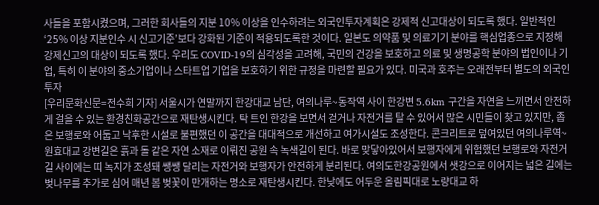사들을 포함시켰으며, 그러한 회사들의 지분 10% 이상을 인수하려는 외국인투자계획은 강제적 신고대상이 되도록 했다. 일반적인 ‘25% 이상 지분인수 시 신고기준’보다 강화된 기준이 적용되도록한 것이다. 일본도 의약품 및 의료기기 분야를 핵심업종으로 지정해 강제신고의 대상이 되도록 했다. 우리도 COVID-19의 심각성을 고려해, 국민의 건강을 보호하고 의료 및 생명공학 분야의 법인이나 기업, 특히 이 분야의 중소기업이나 스타트업 기업을 보호하기 위한 규정을 마련할 필요가 있다. 미국과 호주는 오래전부터 별도의 외국인투자
[우리문화신문=전수희 기자] 서울시가 연말까지 한강대교 남단, 여의나루~동작역 사이 한강변 5.6km 구간을 자연을 느끼면서 안전하게 걸을 수 있는 환경친화공간으로 재탄생시킨다. 탁 트인 한강을 보면서 걷거나 자전거를 탈 수 있어서 많은 시민들이 찾고 있지만, 좁은 보행로와 어둡고 낙후한 시설로 불편했던 이 공간을 대대적으로 개선하고 여가시설도 조성한다. 콘크리트로 덮여있던 여의나루역~원효대교 강변길은 흙과 돌 같은 자연 소재로 이뤄진 공원 속 녹색길이 된다. 바로 맞닿아있어서 보행자에게 위험했던 보행로와 자전거길 사이에는 띠 녹지가 조성돼 쌩쌩 달리는 자전거와 보행자가 안전하게 분리된다. 여의도한강공원에서 샛강으로 이어지는 넓은 길에는 벚나무를 추가로 심어 매년 봄 벚꽃이 만개하는 명소로 재탄생시킨다. 한낮에도 어두운 올림픽대로 노량대교 하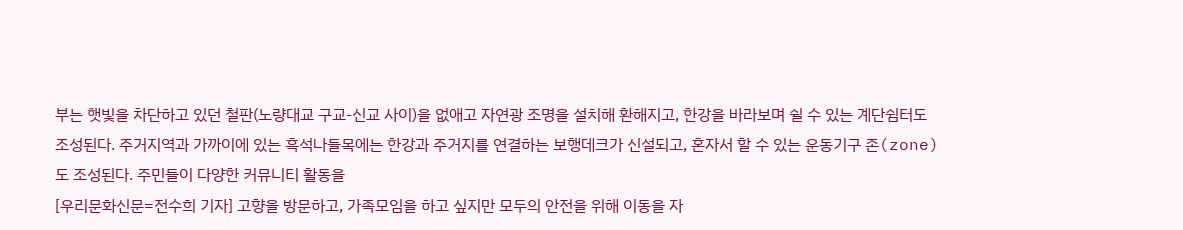부는 햇빛을 차단하고 있던 철판(노량대교 구교-신교 사이)을 없애고 자연광 조명을 설치해 환해지고, 한강을 바라보며 쉴 수 있는 계단쉼터도 조성된다. 주거지역과 가까이에 있는 흑석나들목에는 한강과 주거지를 연결하는 보행데크가 신설되고, 혼자서 할 수 있는 운동기구 존(zone)도 조성된다. 주민들이 다양한 커뮤니티 활동을
[우리문화신문=전수희 기자] 고향을 방문하고, 가족모임을 하고 싶지만 모두의 안전을 위해 이동을 자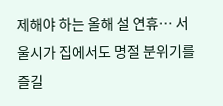제해야 하는 올해 설 연휴… 서울시가 집에서도 명절 분위기를 즐길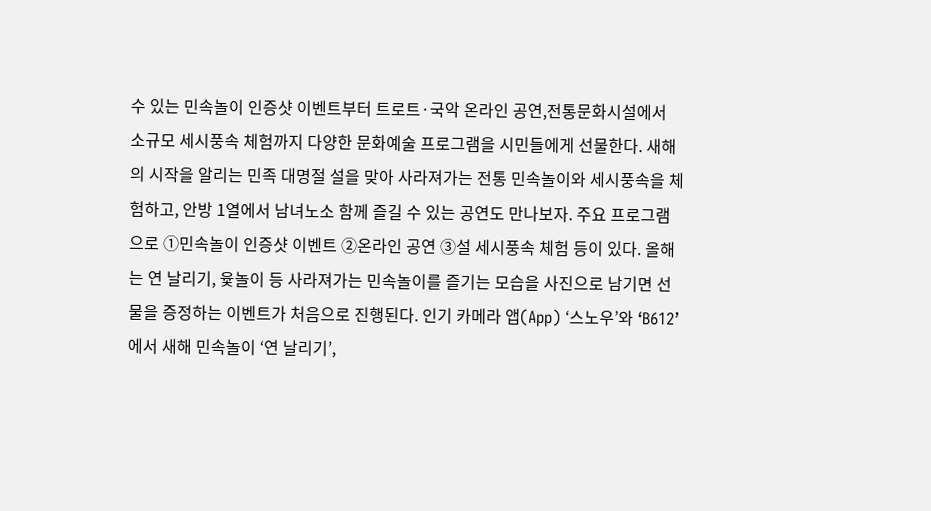수 있는 민속놀이 인증샷 이벤트부터 트로트·국악 온라인 공연,전통문화시설에서 소규모 세시풍속 체험까지 다양한 문화예술 프로그램을 시민들에게 선물한다. 새해의 시작을 알리는 민족 대명절 설을 맞아 사라져가는 전통 민속놀이와 세시풍속을 체험하고, 안방 1열에서 남녀노소 함께 즐길 수 있는 공연도 만나보자. 주요 프로그램으로 ①민속놀이 인증샷 이벤트 ②온라인 공연 ③설 세시풍속 체험 등이 있다. 올해는 연 날리기, 윷놀이 등 사라져가는 민속놀이를 즐기는 모습을 사진으로 남기면 선물을 증정하는 이벤트가 처음으로 진행된다. 인기 카메라 앱(App) ‘스노우’와 ‘B612’에서 새해 민속놀이 ‘연 날리기’,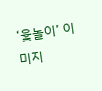‘윷놀이’ 이미지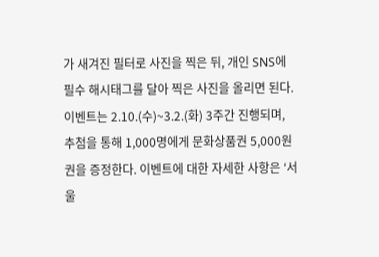가 새겨진 필터로 사진을 찍은 뒤, 개인 SNS에 필수 해시태그를 달아 찍은 사진을 올리면 된다. 이벤트는 2.10.(수)~3.2.(화) 3주간 진행되며, 추첨을 통해 1,000명에게 문화상품권 5,000원 권을 증정한다. 이벤트에 대한 자세한 사항은 ‘서울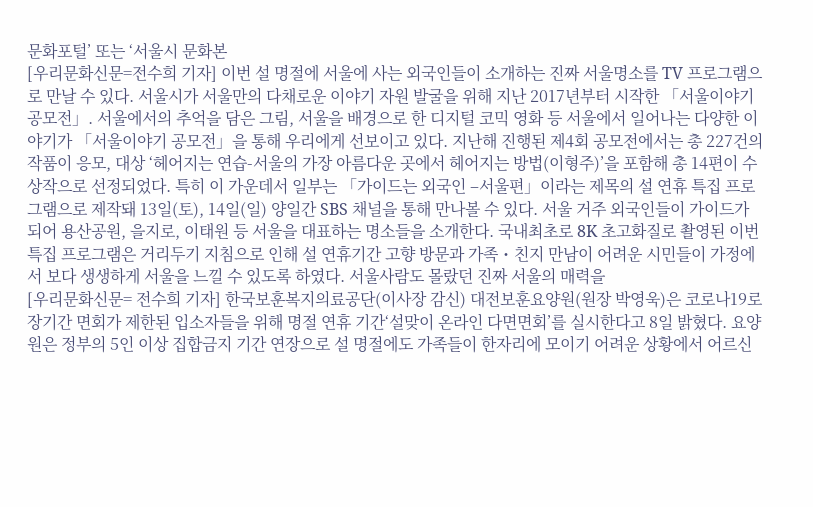문화포털’ 또는 ‘서울시 문화본
[우리문화신문=전수희 기자] 이번 설 명절에 서울에 사는 외국인들이 소개하는 진짜 서울명소를 TV 프로그램으로 만날 수 있다. 서울시가 서울만의 다채로운 이야기 자원 발굴을 위해 지난 2017년부터 시작한 「서울이야기 공모전」. 서울에서의 추억을 담은 그림, 서울을 배경으로 한 디지털 코믹 영화 등 서울에서 일어나는 다양한 이야기가 「서울이야기 공모전」을 통해 우리에게 선보이고 있다. 지난해 진행된 제4회 공모전에서는 총 227건의 작품이 응모, 대상 ‘헤어지는 연습-서울의 가장 아름다운 곳에서 헤어지는 방법(이형주)’을 포함해 총 14편이 수상작으로 선정되었다. 특히 이 가운데서 일부는 「가이드는 외국인 –서울편」이라는 제목의 설 연휴 특집 프로그램으로 제작돼 13일(토), 14일(일) 양일간 SBS 채널을 통해 만나볼 수 있다. 서울 거주 외국인들이 가이드가 되어 용산공원, 을지로, 이태원 등 서울을 대표하는 명소들을 소개한다. 국내최초로 8K 초고화질로 촬영된 이번 특집 프로그램은 거리두기 지침으로 인해 설 연휴기간 고향 방문과 가족・친지 만남이 어려운 시민들이 가정에서 보다 생생하게 서울을 느낄 수 있도록 하였다. 서울사람도 몰랐던 진짜 서울의 매력을
[우리문화신문= 전수희 기자] 한국보훈복지의료공단(이사장 감신) 대전보훈요양원(원장 박영욱)은 코로나19로 장기간 면회가 제한된 입소자들을 위해 명절 연휴 기간‘설맞이 온라인 다면면회’를 실시한다고 8일 밝혔다. 요양원은 정부의 5인 이상 집합금지 기간 연장으로 설 명절에도 가족들이 한자리에 모이기 어려운 상황에서 어르신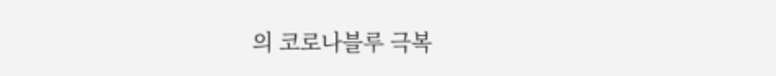의 코로나블루 극복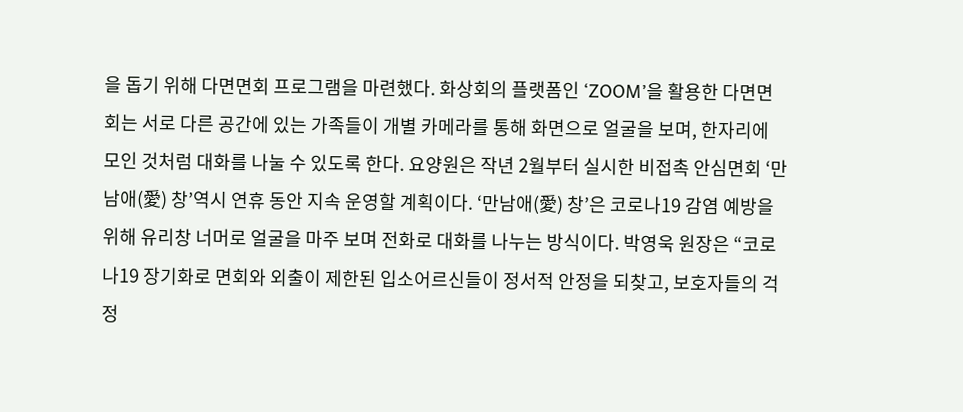을 돕기 위해 다면면회 프로그램을 마련했다. 화상회의 플랫폼인 ‘ZOOM’을 활용한 다면면회는 서로 다른 공간에 있는 가족들이 개별 카메라를 통해 화면으로 얼굴을 보며, 한자리에 모인 것처럼 대화를 나눌 수 있도록 한다. 요양원은 작년 2월부터 실시한 비접촉 안심면회 ‘만남애(愛) 창’역시 연휴 동안 지속 운영할 계획이다. ‘만남애(愛) 창’은 코로나19 감염 예방을 위해 유리창 너머로 얼굴을 마주 보며 전화로 대화를 나누는 방식이다. 박영욱 원장은 “코로나19 장기화로 면회와 외출이 제한된 입소어르신들이 정서적 안정을 되찾고, 보호자들의 걱정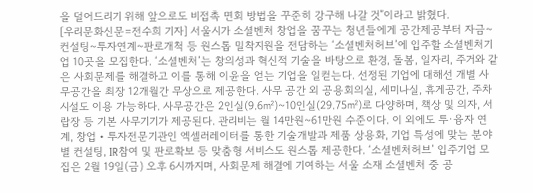을 덜어드리기 위해 앞으로도 비접촉 면회 방법을 꾸준히 강구해 나갈 것”이라고 밝혔다.
[우리문화신문=전수희 기자] 서울시가 소셜벤처 창업을 꿈꾸는 청년들에게 공간제공부터 자금~컨설팅~투자연계~판로개척 등 원스톱 밀착지원을 전담하는 ‘소셜벤처허브’에 입주할 소셜벤처기업 10곳을 모집한다. ‘소셜벤처’는 창의성과 혁신적 기술을 바탕으로 환경, 돌봄, 일자리, 주거와 같은 사회문제를 해결하고 이를 통해 이윤을 얻는 기업을 일컫는다. 선정된 기업에 대해선 개별 사무공간을 최장 12개월간 무상으로 제공한다. 사무 공간 외 공용회의실, 세미나실, 휴게공간, 주차시설도 이용 가능하다. 사무공간은 2인실(9.6㎡)~10인실(29.75㎡)로 다양하며, 책상 및 의자, 서랍장 등 기본 사무기기가 제공된다. 관리비는 월 14만원~61만원 수준이다. 이 외에도 투·융자 연계, 창업‧투자전문기관인 엑셀러레이터를 통한 기술개발과 제품 상용화, 기업 특성에 맞는 분야별 컨설팅, IR참여 및 판로확보 등 맞춤형 서비스도 원스톱 제공한다. ‘소셜벤처허브’ 입주기업 모집은 2월 19일(금) 오후 6시까지며, 사회문제 해결에 기여하는 서울 소재 소셜벤처 중 공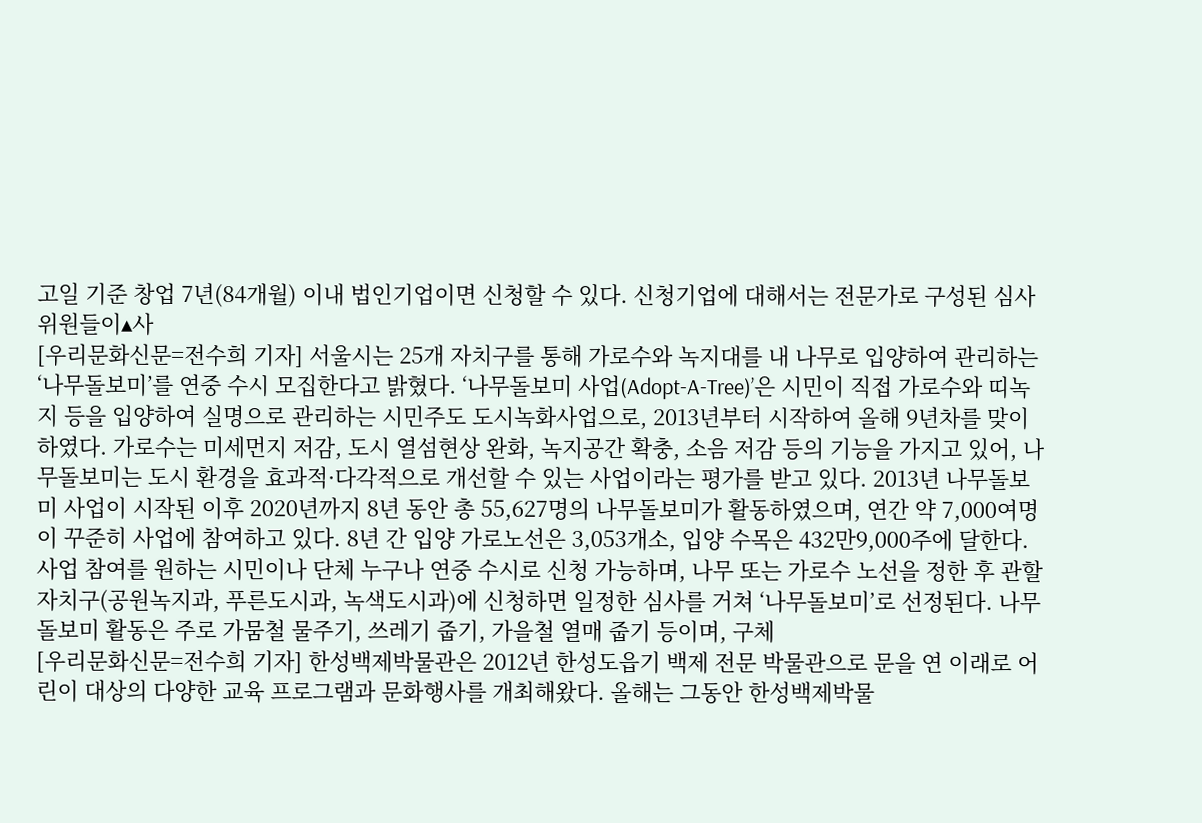고일 기준 창업 7년(84개월) 이내 법인기업이면 신청할 수 있다. 신청기업에 대해서는 전문가로 구성된 심사위원들이▴사
[우리문화신문=전수희 기자] 서울시는 25개 자치구를 통해 가로수와 녹지대를 내 나무로 입양하여 관리하는 ‘나무돌보미’를 연중 수시 모집한다고 밝혔다. ‘나무돌보미 사업(Adopt-A-Tree)’은 시민이 직접 가로수와 띠녹지 등을 입양하여 실명으로 관리하는 시민주도 도시녹화사업으로, 2013년부터 시작하여 올해 9년차를 맞이하였다. 가로수는 미세먼지 저감, 도시 열섬현상 완화, 녹지공간 확충, 소음 저감 등의 기능을 가지고 있어, 나무돌보미는 도시 환경을 효과적·다각적으로 개선할 수 있는 사업이라는 평가를 받고 있다. 2013년 나무돌보미 사업이 시작된 이후 2020년까지 8년 동안 총 55,627명의 나무돌보미가 활동하였으며, 연간 약 7,000여명이 꾸준히 사업에 참여하고 있다. 8년 간 입양 가로노선은 3,053개소, 입양 수목은 432만9,000주에 달한다. 사업 참여를 원하는 시민이나 단체 누구나 연중 수시로 신청 가능하며, 나무 또는 가로수 노선을 정한 후 관할 자치구(공원녹지과, 푸른도시과, 녹색도시과)에 신청하면 일정한 심사를 거쳐 ‘나무돌보미’로 선정된다. 나무돌보미 활동은 주로 가뭄철 물주기, 쓰레기 줍기, 가을철 열매 줍기 등이며, 구체
[우리문화신문=전수희 기자] 한성백제박물관은 2012년 한성도읍기 백제 전문 박물관으로 문을 연 이래로 어린이 대상의 다양한 교육 프로그램과 문화행사를 개최해왔다. 올해는 그동안 한성백제박물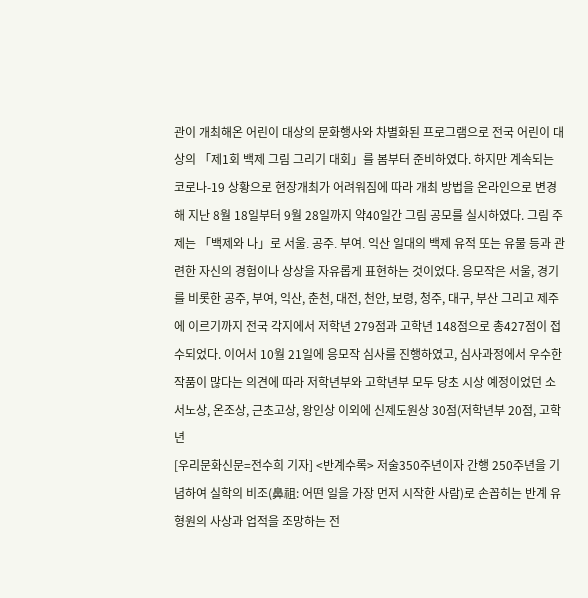관이 개최해온 어린이 대상의 문화행사와 차별화된 프로그램으로 전국 어린이 대상의 「제1회 백제 그림 그리기 대회」를 봄부터 준비하였다. 하지만 계속되는 코로나-19 상황으로 현장개최가 어려워짐에 따라 개최 방법을 온라인으로 변경해 지난 8월 18일부터 9월 28일까지 약40일간 그림 공모를 실시하였다. 그림 주제는 「백제와 나」로 서울․ 공주․ 부여․ 익산 일대의 백제 유적 또는 유물 등과 관련한 자신의 경험이나 상상을 자유롭게 표현하는 것이었다. 응모작은 서울, 경기를 비롯한 공주, 부여, 익산, 춘천, 대전, 천안, 보령, 청주, 대구, 부산 그리고 제주에 이르기까지 전국 각지에서 저학년 279점과 고학년 148점으로 총427점이 접수되었다. 이어서 10월 21일에 응모작 심사를 진행하였고, 심사과정에서 우수한 작품이 많다는 의견에 따라 저학년부와 고학년부 모두 당초 시상 예정이었던 소서노상, 온조상, 근초고상, 왕인상 이외에 신제도원상 30점(저학년부 20점, 고학년
[우리문화신문=전수희 기자] <반계수록> 저술350주년이자 간행 250주년을 기념하여 실학의 비조(鼻祖: 어떤 일을 가장 먼저 시작한 사람)로 손꼽히는 반계 유형원의 사상과 업적을 조망하는 전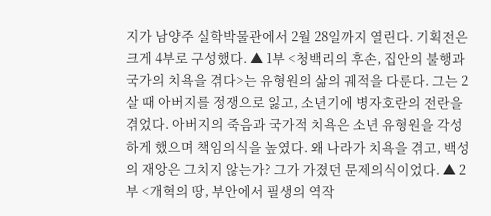지가 남양주 실학박물관에서 2월 28일까지 열린다. 기획전은 크게 4부로 구성했다. ▲ 1부 <청백리의 후손, 집안의 불행과 국가의 치욕을 겪다>는 유형원의 삶의 궤적을 다룬다. 그는 2살 때 아버지를 정쟁으로 잃고, 소년기에 병자호란의 전란을 겪었다. 아버지의 죽음과 국가적 치욕은 소년 유형원을 각성하게 했으며 책임의식을 높였다. 왜 나라가 치욕을 겪고, 백성의 재앙은 그치지 않는가? 그가 가졌던 문제의식이었다. ▲ 2부 <개혁의 땅, 부안에서 필생의 역작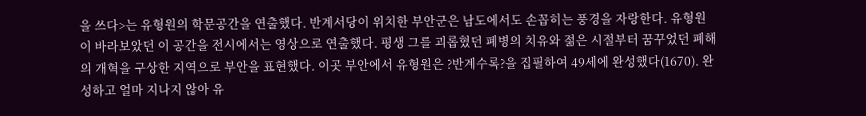을 쓰다>는 유형원의 학문공간을 연출했다. 반계서당이 위치한 부안군은 남도에서도 손꼽히는 풍경을 자랑한다. 유형원이 바라보았던 이 공간을 전시에서는 영상으로 연출했다. 평생 그를 괴롭혔던 폐병의 치유와 젊은 시절부터 꿈꾸었던 폐해의 개혁을 구상한 지역으로 부안을 표현했다. 이곳 부안에서 유형원은 ?반계수록?을 집필하여 49세에 완성했다(1670). 완성하고 얼마 지나지 않아 유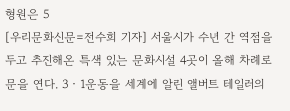형원은 5
[우리문화신문=전수희 기자] 서울시가 수년 간 역점을 두고 추진해온 특색 있는 문화시설 4곳이 올해 차례로 문을 연다. 3‧1운동을 세계에 알린 앨버트 테일러의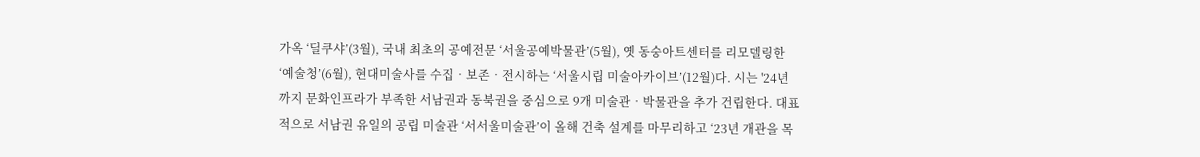가옥 ‘딜쿠샤’(3월), 국내 최초의 공예전문 ‘서울공예박물관’(5월), 옛 동숭아트센터를 리모델링한 ‘예술청’(6월), 현대미술사를 수집‧보존‧전시하는 ‘서울시립 미술아카이브’(12월)다. 시는 '24년까지 문화인프라가 부족한 서남권과 동북권을 중심으로 9개 미술관‧박물관을 추가 건립한다. 대표적으로 서남권 유일의 공립 미술관 ‘서서울미술관’이 올해 건축 설계를 마무리하고 ‘23년 개관을 목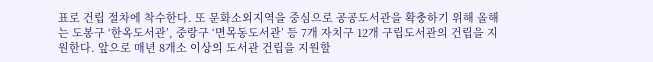표로 건립 절차에 착수한다. 또 문화소외지역을 중심으로 공공도서관을 확충하기 위해 올해는 도봉구 ‘한옥도서관’, 중랑구 ‘면목동도서관’ 등 7개 자치구 12개 구립도서관의 건립을 지원한다. 앞으로 매년 8개소 이상의 도서관 건립을 지원할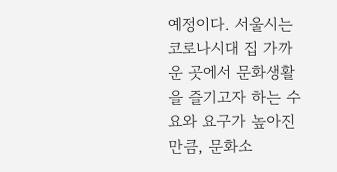예정이다. 서울시는 코로나시대 집 가까운 곳에서 문화생활을 즐기고자 하는 수요와 요구가 높아진 만큼, 문화소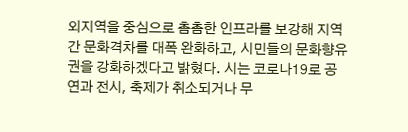외지역을 중심으로 촘촘한 인프라를 보강해 지역 간 문화격차를 대폭 완화하고, 시민들의 문화향유권을 강화하겠다고 밝혔다. 시는 코로나19로 공연과 전시, 축제가 취소되거나 무